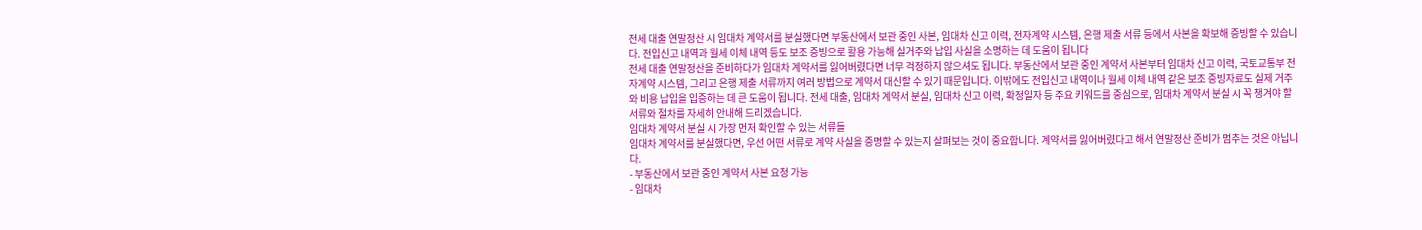전세 대출 연말정산 시 임대차 계약서를 분실했다면 부동산에서 보관 중인 사본, 임대차 신고 이력, 전자계약 시스템, 은행 제출 서류 등에서 사본을 확보해 증빙할 수 있습니다. 전입신고 내역과 월세 이체 내역 등도 보조 증빙으로 활용 가능해 실거주와 납입 사실을 소명하는 데 도움이 됩니다
전세 대출 연말정산을 준비하다가 임대차 계약서를 잃어버렸다면 너무 걱정하지 않으셔도 됩니다. 부동산에서 보관 중인 계약서 사본부터 임대차 신고 이력, 국토교통부 전자계약 시스템, 그리고 은행 제출 서류까지 여러 방법으로 계약서 대신할 수 있기 때문입니다. 이밖에도 전입신고 내역이나 월세 이체 내역 같은 보조 증빙자료도 실제 거주와 비용 납입을 입증하는 데 큰 도움이 됩니다. 전세 대출, 임대차 계약서 분실, 임대차 신고 이력, 확정일자 등 주요 키워드를 중심으로, 임대차 계약서 분실 시 꼭 챙겨야 할 서류와 절차를 자세히 안내해 드리겠습니다.
임대차 계약서 분실 시 가장 먼저 확인할 수 있는 서류들
임대차 계약서를 분실했다면, 우선 어떤 서류로 계약 사실을 증명할 수 있는지 살펴보는 것이 중요합니다. 계약서를 잃어버렸다고 해서 연말정산 준비가 멈추는 것은 아닙니다.
- 부동산에서 보관 중인 계약서 사본 요청 가능
- 임대차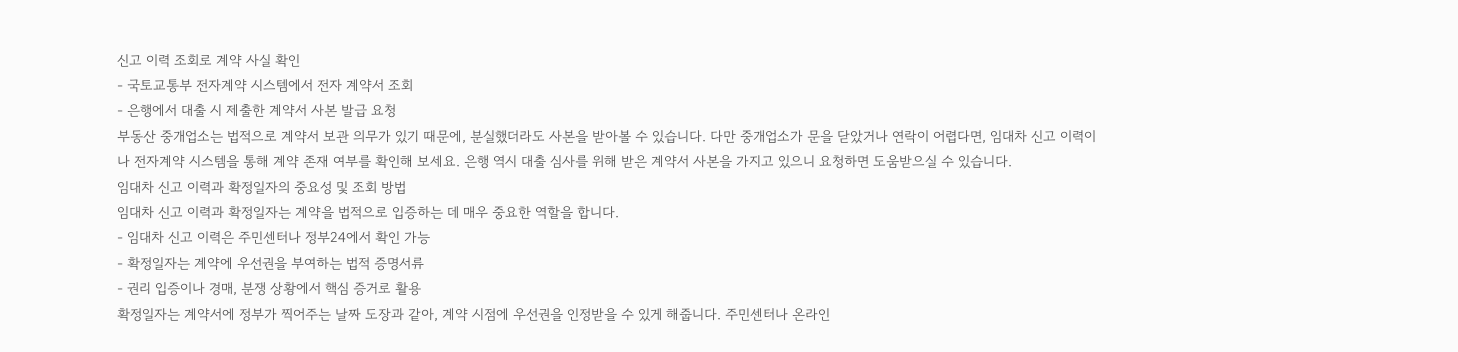신고 이력 조회로 계약 사실 확인
- 국토교통부 전자계약 시스템에서 전자 계약서 조회
- 은행에서 대출 시 제출한 계약서 사본 발급 요청
부동산 중개업소는 법적으로 계약서 보관 의무가 있기 때문에, 분실했더라도 사본을 받아볼 수 있습니다. 다만 중개업소가 문을 닫았거나 연락이 어렵다면, 임대차 신고 이력이나 전자계약 시스템을 통해 계약 존재 여부를 확인해 보세요. 은행 역시 대출 심사를 위해 받은 계약서 사본을 가지고 있으니 요청하면 도움받으실 수 있습니다.
임대차 신고 이력과 확정일자의 중요성 및 조회 방법
임대차 신고 이력과 확정일자는 계약을 법적으로 입증하는 데 매우 중요한 역할을 합니다.
- 임대차 신고 이력은 주민센터나 정부24에서 확인 가능
- 확정일자는 계약에 우선권을 부여하는 법적 증명서류
- 권리 입증이나 경매, 분쟁 상황에서 핵심 증거로 활용
확정일자는 계약서에 정부가 찍어주는 날짜 도장과 같아, 계약 시점에 우선권을 인정받을 수 있게 해줍니다. 주민센터나 온라인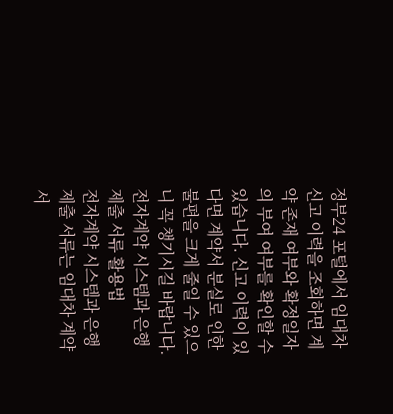정부24 포털에서 임대차 신고 이력을 조회하면 계약 존재 여부와 확정일자의 부여 여부를 확인할 수 있습니다. 신고 이력이 있다면 계약서 분실로 인한 불편을 크게 줄일 수 있으니 꼭 챙기시길 바랍니다.
전자계약 시스템과 은행 제출 서류 활용법
전자계약 시스템과 은행 제출 서류는 임대차 계약서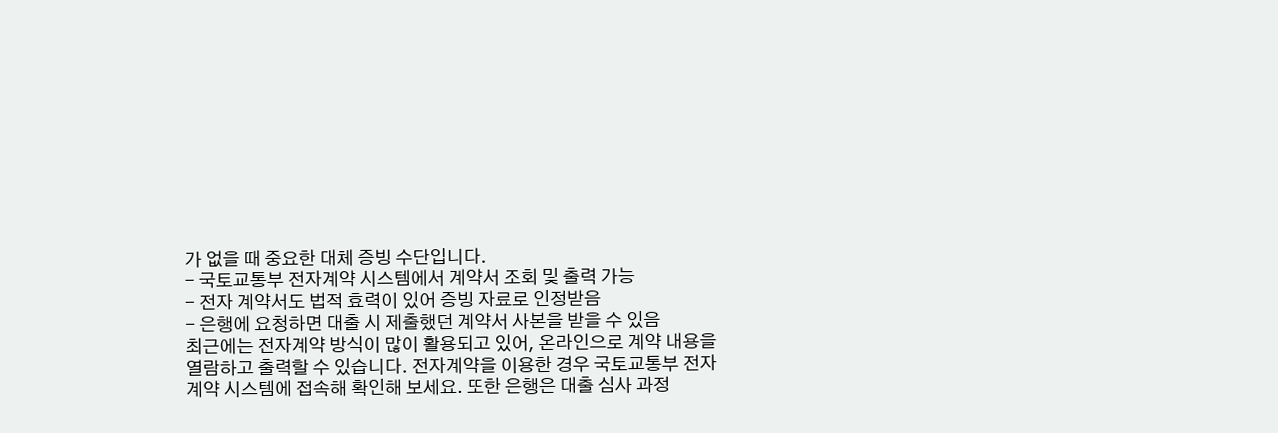가 없을 때 중요한 대체 증빙 수단입니다.
- 국토교통부 전자계약 시스템에서 계약서 조회 및 출력 가능
- 전자 계약서도 법적 효력이 있어 증빙 자료로 인정받음
- 은행에 요청하면 대출 시 제출했던 계약서 사본을 받을 수 있음
최근에는 전자계약 방식이 많이 활용되고 있어, 온라인으로 계약 내용을 열람하고 출력할 수 있습니다. 전자계약을 이용한 경우 국토교통부 전자계약 시스템에 접속해 확인해 보세요. 또한 은행은 대출 심사 과정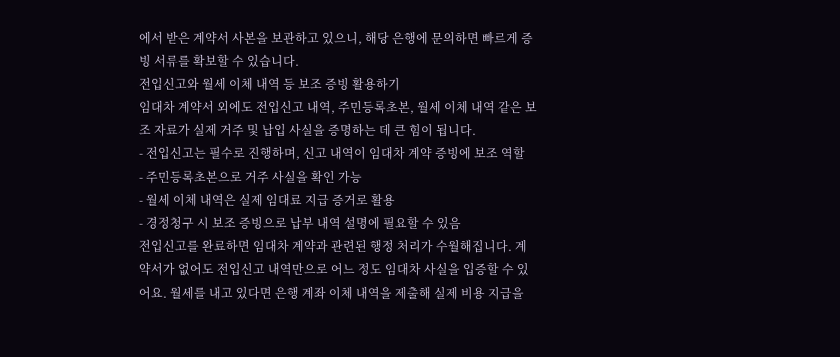에서 받은 계약서 사본을 보관하고 있으니, 해당 은행에 문의하면 빠르게 증빙 서류를 확보할 수 있습니다.
전입신고와 월세 이체 내역 등 보조 증빙 활용하기
임대차 계약서 외에도 전입신고 내역, 주민등록초본, 월세 이체 내역 같은 보조 자료가 실제 거주 및 납입 사실을 증명하는 데 큰 힘이 됩니다.
- 전입신고는 필수로 진행하며, 신고 내역이 임대차 계약 증빙에 보조 역할
- 주민등록초본으로 거주 사실을 확인 가능
- 월세 이체 내역은 실제 임대료 지급 증거로 활용
- 경정청구 시 보조 증빙으로 납부 내역 설명에 필요할 수 있음
전입신고를 완료하면 임대차 계약과 관련된 행정 처리가 수월해집니다. 계약서가 없어도 전입신고 내역만으로 어느 정도 임대차 사실을 입증할 수 있어요. 월세를 내고 있다면 은행 계좌 이체 내역을 제출해 실제 비용 지급을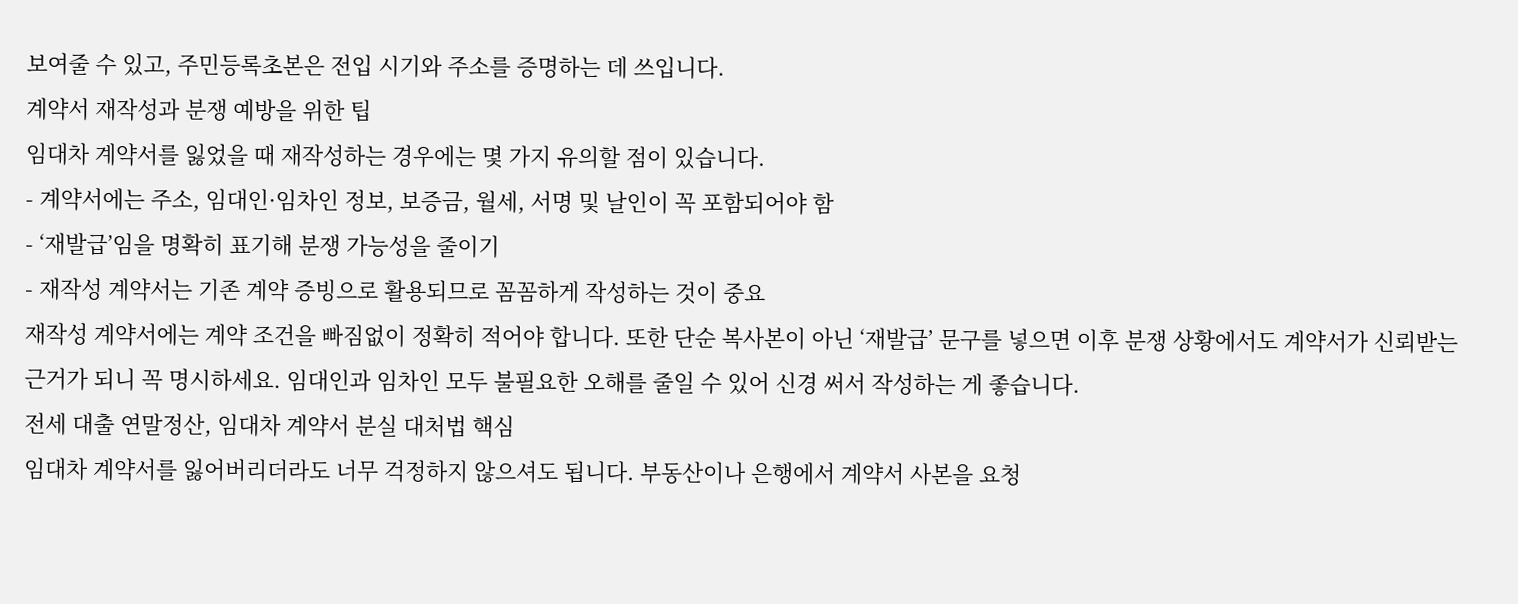보여줄 수 있고, 주민등록초본은 전입 시기와 주소를 증명하는 데 쓰입니다.
계약서 재작성과 분쟁 예방을 위한 팁
임대차 계약서를 잃었을 때 재작성하는 경우에는 몇 가지 유의할 점이 있습니다.
- 계약서에는 주소, 임대인·임차인 정보, 보증금, 월세, 서명 및 날인이 꼭 포함되어야 함
- ‘재발급’임을 명확히 표기해 분쟁 가능성을 줄이기
- 재작성 계약서는 기존 계약 증빙으로 활용되므로 꼼꼼하게 작성하는 것이 중요
재작성 계약서에는 계약 조건을 빠짐없이 정확히 적어야 합니다. 또한 단순 복사본이 아닌 ‘재발급’ 문구를 넣으면 이후 분쟁 상황에서도 계약서가 신뢰받는 근거가 되니 꼭 명시하세요. 임대인과 임차인 모두 불필요한 오해를 줄일 수 있어 신경 써서 작성하는 게 좋습니다.
전세 대출 연말정산, 임대차 계약서 분실 대처법 핵심
임대차 계약서를 잃어버리더라도 너무 걱정하지 않으셔도 됩니다. 부동산이나 은행에서 계약서 사본을 요청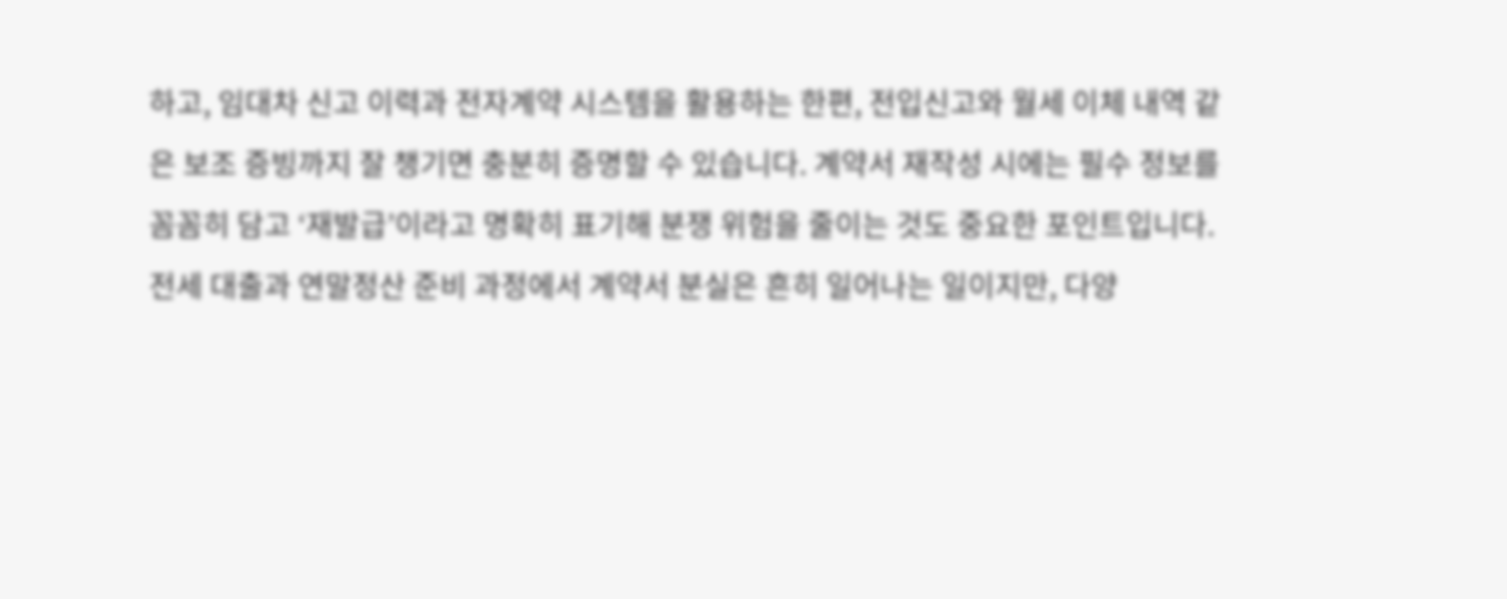하고, 임대차 신고 이력과 전자계약 시스템을 활용하는 한편, 전입신고와 월세 이체 내역 같은 보조 증빙까지 잘 챙기면 충분히 증명할 수 있습니다. 계약서 재작성 시에는 필수 정보를 꼼꼼히 담고 ‘재발급’이라고 명확히 표기해 분쟁 위험을 줄이는 것도 중요한 포인트입니다.
전세 대출과 연말정산 준비 과정에서 계약서 분실은 흔히 일어나는 일이지만, 다양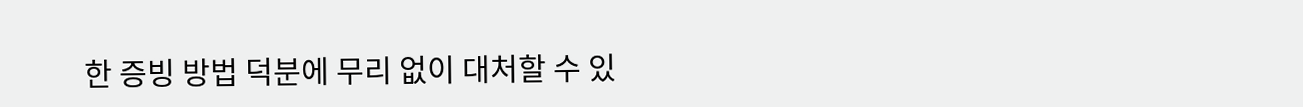한 증빙 방법 덕분에 무리 없이 대처할 수 있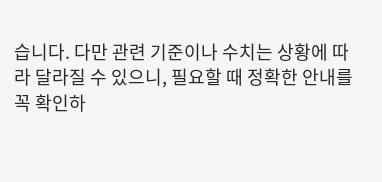습니다. 다만 관련 기준이나 수치는 상황에 따라 달라질 수 있으니, 필요할 때 정확한 안내를 꼭 확인하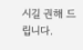시길 권해 드립니다.